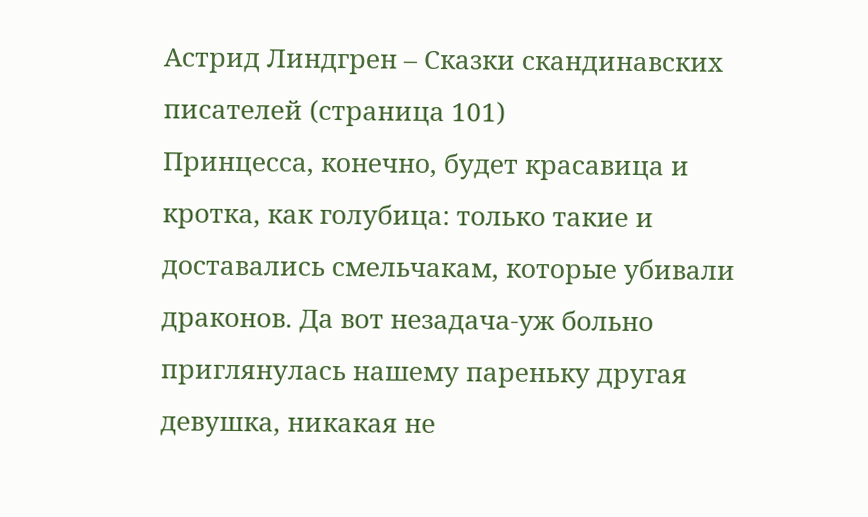Астрид Линдгрен – Сказки скандинавских писателей (страница 101)
Принцесса, конечно, будет красавица и кротка, как голубица: только такие и доставались смельчакам, которые убивали драконов. Да вот незадача-уж больно приглянулась нашему пареньку другая девушка, никакая не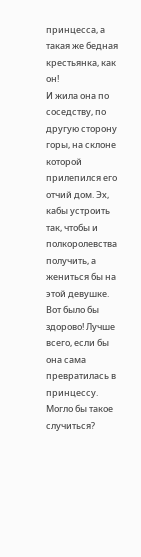принцесса, а такая же бедная крестьянка, как он!
И жила она по соседству, по другую сторону горы, на склоне которой прилепился его отчий дом. Эх, кабы устроить так, чтобы и полкоролевства получить, а жениться бы на этой девушке. Вот было бы здорово! Лучше всего, если бы она сама превратилась в принцессу. Могло бы такое случиться?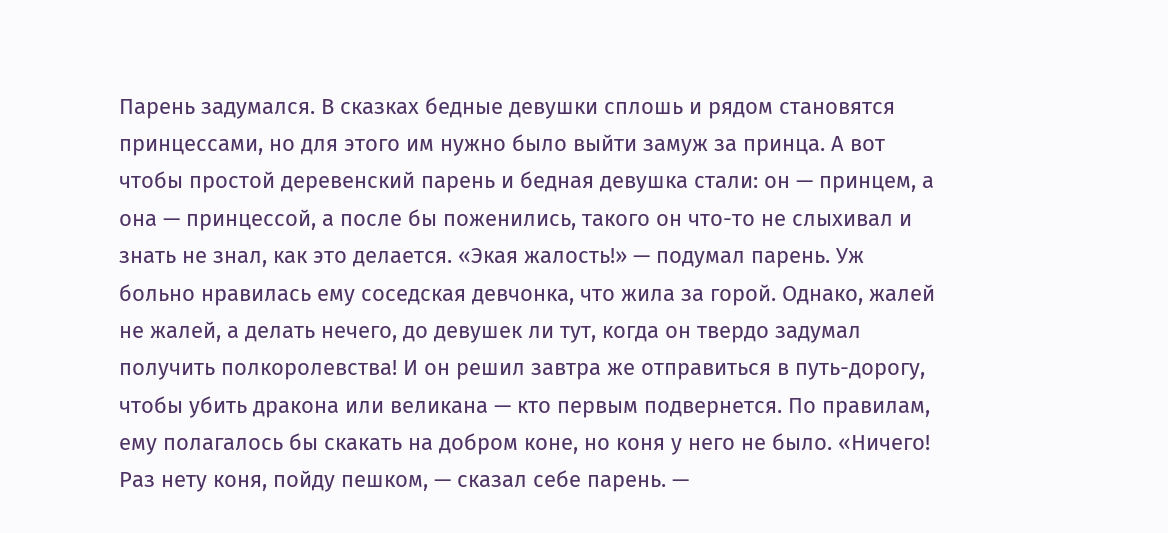Парень задумался. В сказках бедные девушки сплошь и рядом становятся принцессами, но для этого им нужно было выйти замуж за принца. А вот чтобы простой деревенский парень и бедная девушка стали: он — принцем, а она — принцессой, а после бы поженились, такого он что-то не слыхивал и знать не знал, как это делается. «Экая жалость!» — подумал парень. Уж больно нравилась ему соседская девчонка, что жила за горой. Однако, жалей не жалей, а делать нечего, до девушек ли тут, когда он твердо задумал получить полкоролевства! И он решил завтра же отправиться в путь-дорогу, чтобы убить дракона или великана — кто первым подвернется. По правилам, ему полагалось бы скакать на добром коне, но коня у него не было. «Ничего! Раз нету коня, пойду пешком, — сказал себе парень. —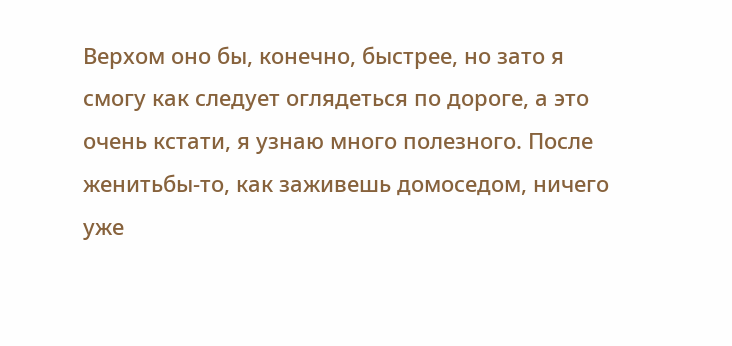Верхом оно бы, конечно, быстрее, но зато я смогу как следует оглядеться по дороге, а это очень кстати, я узнаю много полезного. После женитьбы-то, как заживешь домоседом, ничего уже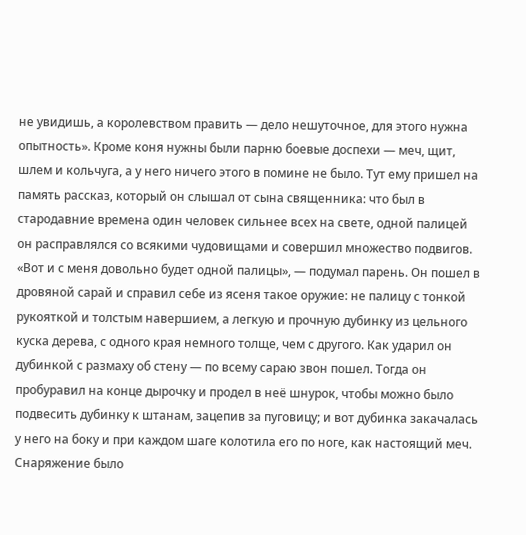не увидишь, а королевством править — дело нешуточное, для этого нужна опытность». Кроме коня нужны были парню боевые доспехи — меч, щит, шлем и кольчуга, а у него ничего этого в помине не было. Тут ему пришел на память рассказ, который он слышал от сына священника: что был в стародавние времена один человек сильнее всех на свете, одной палицей он расправлялся со всякими чудовищами и совершил множество подвигов. «Вот и с меня довольно будет одной палицы», — подумал парень. Он пошел в дровяной сарай и справил себе из ясеня такое оружие: не палицу с тонкой рукояткой и толстым навершием, а легкую и прочную дубинку из цельного куска дерева, с одного края немного толще, чем с другого. Как ударил он дубинкой с размаху об стену — по всему сараю звон пошел. Тогда он пробуравил на конце дырочку и продел в неё шнурок, чтобы можно было подвесить дубинку к штанам, зацепив за пуговицу; и вот дубинка закачалась у него на боку и при каждом шаге колотила его по ноге, как настоящий меч. Снаряжение было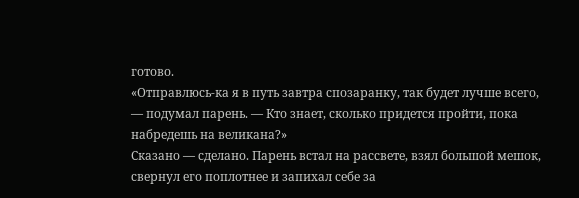готово.
«Отправлюсь-ка я в путь завтра спозаранку, так будет лучше всего, — подумал парень. — Кто знает, сколько придется пройти, пока набредешь на великана?»
Сказано — сделано. Парень встал на рассвете, взял большой мешок, свернул его поплотнее и запихал себе за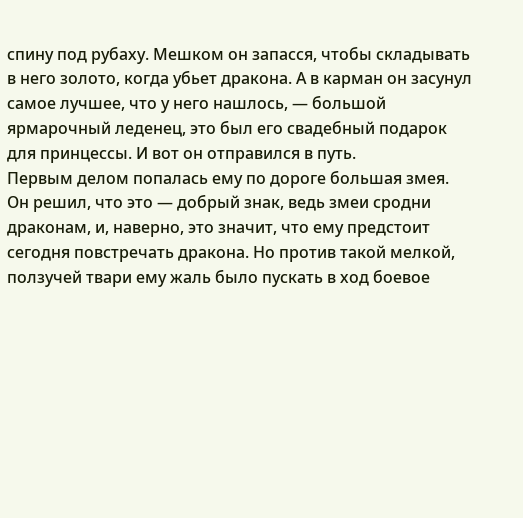спину под рубаху. Мешком он запасся, чтобы складывать в него золото, когда убьет дракона. А в карман он засунул самое лучшее, что у него нашлось, — большой ярмарочный леденец, это был его свадебный подарок для принцессы. И вот он отправился в путь.
Первым делом попалась ему по дороге большая змея. Он решил, что это — добрый знак, ведь змеи сродни драконам, и, наверно, это значит, что ему предстоит сегодня повстречать дракона. Но против такой мелкой, ползучей твари ему жаль было пускать в ход боевое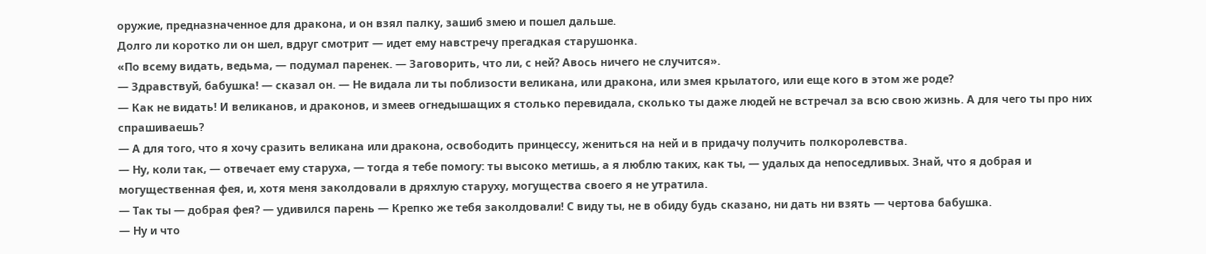оружие, предназначенное для дракона, и он взял палку, зашиб змею и пошел дальше.
Долго ли коротко ли он шел, вдруг смотрит — идет ему навстречу прегадкая старушонка.
«По всему видать, ведьма, — подумал паренек. — Заговорить, что ли, с ней? Авось ничего не случится».
— Здравствуй, бабушка! — сказал он. — Не видала ли ты поблизости великана, или дракона, или змея крылатого, или еще кого в этом же роде?
— Как не видать! И великанов, и драконов, и змеев огнедышащих я столько перевидала, сколько ты даже людей не встречал за всю свою жизнь. А для чего ты про них спрашиваешь?
— А для того, что я хочу сразить великана или дракона, освободить принцессу, жениться на ней и в придачу получить полкоролевства.
— Ну, коли так, — отвечает ему старуха, — тогда я тебе помогу: ты высоко метишь, а я люблю таких, как ты, — удалых да непоседливых. Знай, что я добрая и могущественная фея, и, хотя меня заколдовали в дряхлую старуху, могущества своего я не утратила.
— Так ты — добрая фея? — удивился парень — Крепко же тебя заколдовали! С виду ты, не в обиду будь сказано, ни дать ни взять — чертова бабушка.
— Ну и что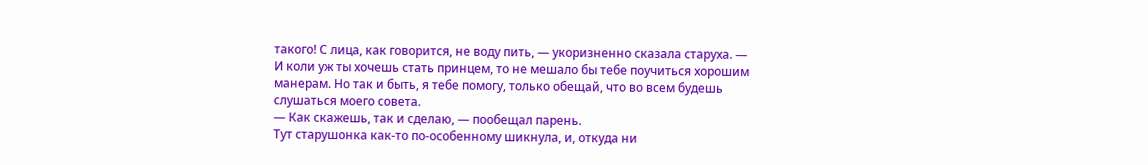такого! С лица, как говорится, не воду пить, — укоризненно сказала старуха. — И коли уж ты хочешь стать принцем, то не мешало бы тебе поучиться хорошим манерам. Но так и быть, я тебе помогу, только обещай, что во всем будешь слушаться моего совета.
— Как скажешь, так и сделаю, — пообещал парень.
Тут старушонка как-то по-особенному шикнула, и, откуда ни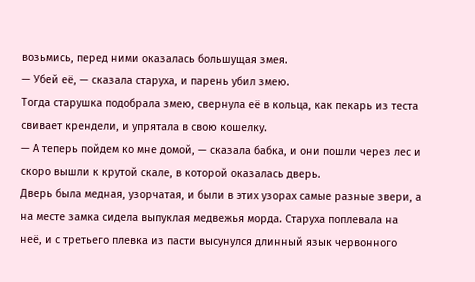возьмись, перед ними оказалась большущая змея.
— Убей её, — сказала старуха, и парень убил змею.
Тогда старушка подобрала змею, свернула её в кольца, как пекарь из теста свивает крендели, и упрятала в свою кошелку.
— А теперь пойдем ко мне домой, — сказала бабка, и они пошли через лес и скоро вышли к крутой скале, в которой оказалась дверь.
Дверь была медная, узорчатая, и были в этих узорах самые разные звери, а на месте замка сидела выпуклая медвежья морда. Старуха поплевала на неё, и с третьего плевка из пасти высунулся длинный язык червонного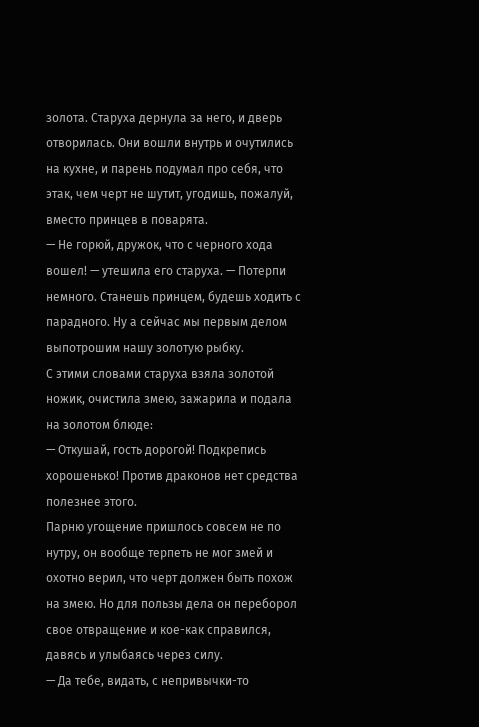золота. Старуха дернула за него, и дверь отворилась. Они вошли внутрь и очутились на кухне, и парень подумал про себя, что этак, чем черт не шутит, угодишь, пожалуй, вместо принцев в поварята.
— Не горюй, дружок, что с черного хода вошел! — утешила его старуха. — Потерпи немного. Станешь принцем, будешь ходить с парадного. Ну а сейчас мы первым делом выпотрошим нашу золотую рыбку.
С этими словами старуха взяла золотой ножик, очистила змею, зажарила и подала на золотом блюде:
— Откушай, гость дорогой! Подкрепись хорошенько! Против драконов нет средства полезнее этого.
Парню угощение пришлось совсем не по нутру, он вообще терпеть не мог змей и охотно верил, что черт должен быть похож на змею. Но для пользы дела он переборол свое отвращение и кое-как справился, давясь и улыбаясь через силу.
— Да тебе, видать, с непривычки-то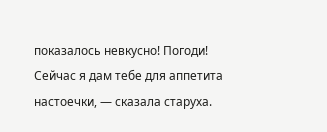показалось невкусно! Погоди! Сейчас я дам тебе для аппетита настоечки, — сказала старуха.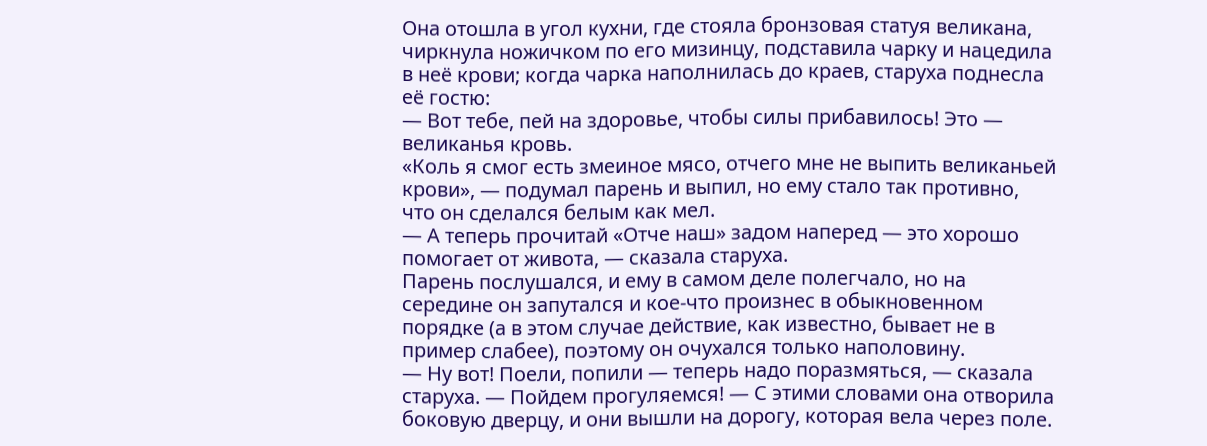Она отошла в угол кухни, где стояла бронзовая статуя великана, чиркнула ножичком по его мизинцу, подставила чарку и нацедила в неё крови; когда чарка наполнилась до краев, старуха поднесла её гостю:
— Вот тебе, пей на здоровье, чтобы силы прибавилось! Это — великанья кровь.
«Коль я смог есть змеиное мясо, отчего мне не выпить великаньей крови», — подумал парень и выпил, но ему стало так противно, что он сделался белым как мел.
— А теперь прочитай «Отче наш» задом наперед — это хорошо помогает от живота, — сказала старуха.
Парень послушался, и ему в самом деле полегчало, но на середине он запутался и кое-что произнес в обыкновенном порядке (а в этом случае действие, как известно, бывает не в пример слабее), поэтому он очухался только наполовину.
— Ну вот! Поели, попили — теперь надо поразмяться, — сказала старуха. — Пойдем прогуляемся! — С этими словами она отворила боковую дверцу, и они вышли на дорогу, которая вела через поле.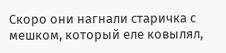Скоро они нагнали старичка с мешком, который еле ковылял,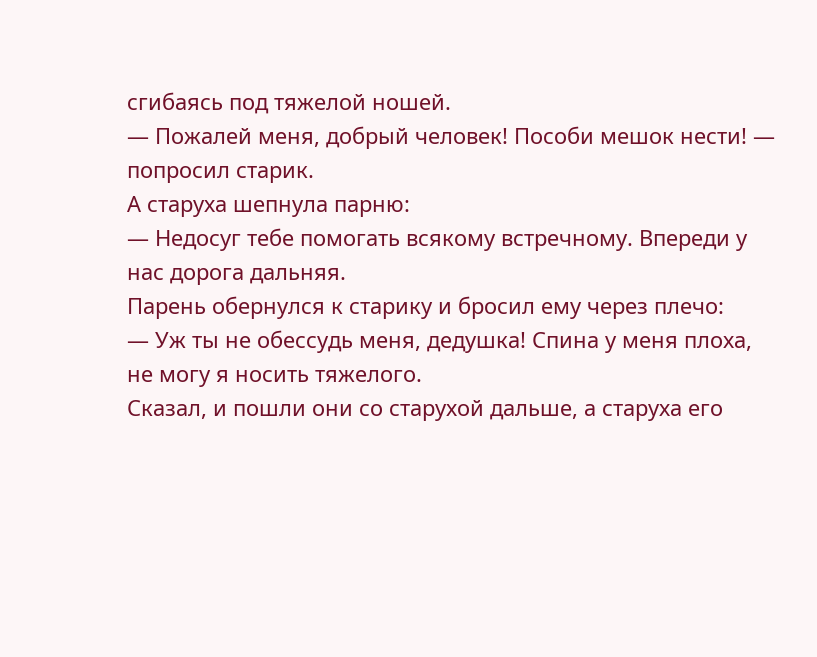сгибаясь под тяжелой ношей.
— Пожалей меня, добрый человек! Пособи мешок нести! — попросил старик.
А старуха шепнула парню:
— Недосуг тебе помогать всякому встречному. Впереди у нас дорога дальняя.
Парень обернулся к старику и бросил ему через плечо:
— Уж ты не обессудь меня, дедушка! Спина у меня плоха, не могу я носить тяжелого.
Сказал, и пошли они со старухой дальше, а старуха его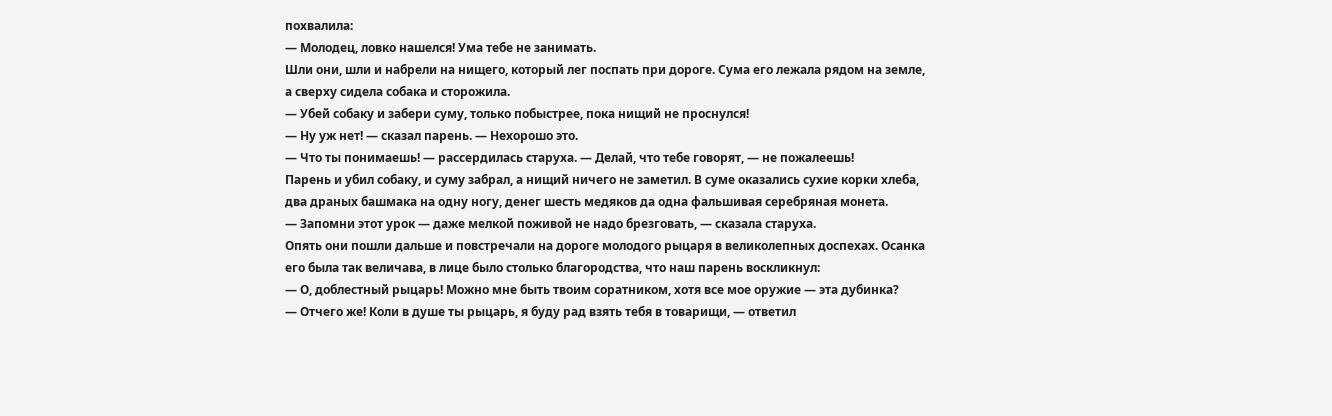похвалила:
— Молодец, ловко нашелся! Ума тебе не занимать.
Шли они, шли и набрели на нищего, который лег поспать при дороге. Сума его лежала рядом на земле, а сверху сидела собака и сторожила.
— Убей собаку и забери суму, только побыстрее, пока нищий не проснулся!
— Ну уж нет! — сказал парень. — Нехорошо это.
— Что ты понимаешь! — рассердилась старуха. — Делай, что тебе говорят, — не пожалеешь!
Парень и убил собаку, и суму забрал, а нищий ничего не заметил. В суме оказались сухие корки хлеба, два драных башмака на одну ногу, денег шесть медяков да одна фальшивая серебряная монета.
— Запомни этот урок — даже мелкой поживой не надо брезговать, — сказала старуха.
Опять они пошли дальше и повстречали на дороге молодого рыцаря в великолепных доспехах. Осанка его была так величава, в лице было столько благородства, что наш парень воскликнул:
— О, доблестный рыцарь! Можно мне быть твоим соратником, хотя все мое оружие — эта дубинка?
— Отчего же! Коли в душе ты рыцарь, я буду рад взять тебя в товарищи, — ответил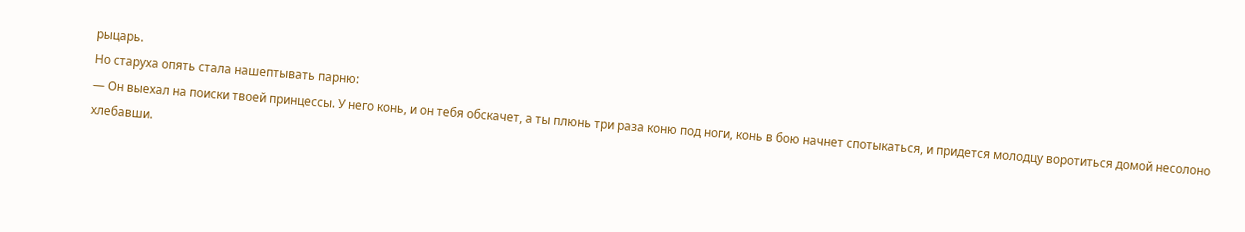рыцарь.
Но старуха опять стала нашептывать парню:
— Он выехал на поиски твоей принцессы. У него конь, и он тебя обскачет, а ты плюнь три раза коню под ноги, конь в бою начнет спотыкаться, и придется молодцу воротиться домой несолоно хлебавши.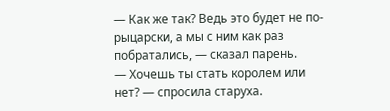— Как же так? Ведь это будет не по-рыцарски, а мы с ним как раз побратались, — сказал парень.
— Хочешь ты стать королем или нет? — спросила старуха.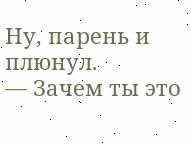Ну, парень и плюнул.
— Зачем ты это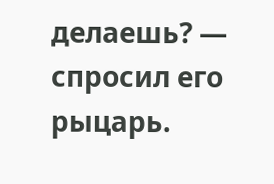делаешь? — спросил его рыцарь.